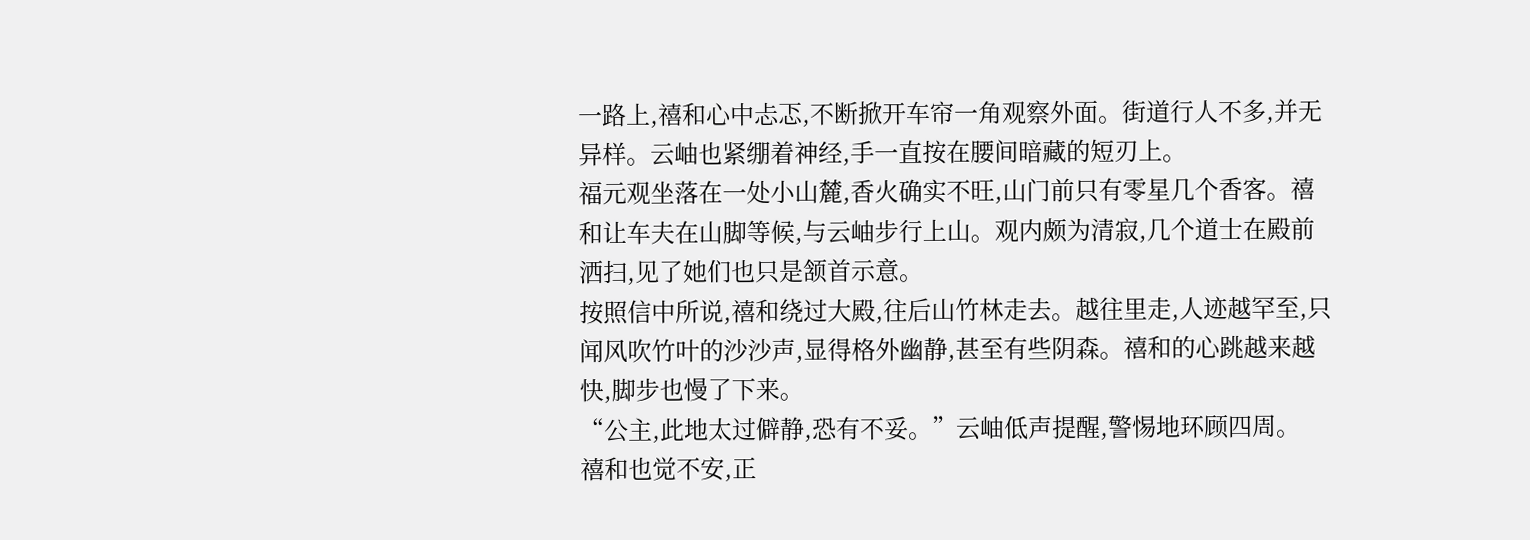一路上,禧和心中忐忑,不断掀开车帘一角观察外面。街道行人不多,并无异样。云岫也紧绷着神经,手一直按在腰间暗藏的短刃上。
福元观坐落在一处小山麓,香火确实不旺,山门前只有零星几个香客。禧和让车夫在山脚等候,与云岫步行上山。观内颇为清寂,几个道士在殿前洒扫,见了她们也只是颔首示意。
按照信中所说,禧和绕过大殿,往后山竹林走去。越往里走,人迹越罕至,只闻风吹竹叶的沙沙声,显得格外幽静,甚至有些阴森。禧和的心跳越来越快,脚步也慢了下来。
“公主,此地太过僻静,恐有不妥。”云岫低声提醒,警惕地环顾四周。
禧和也觉不安,正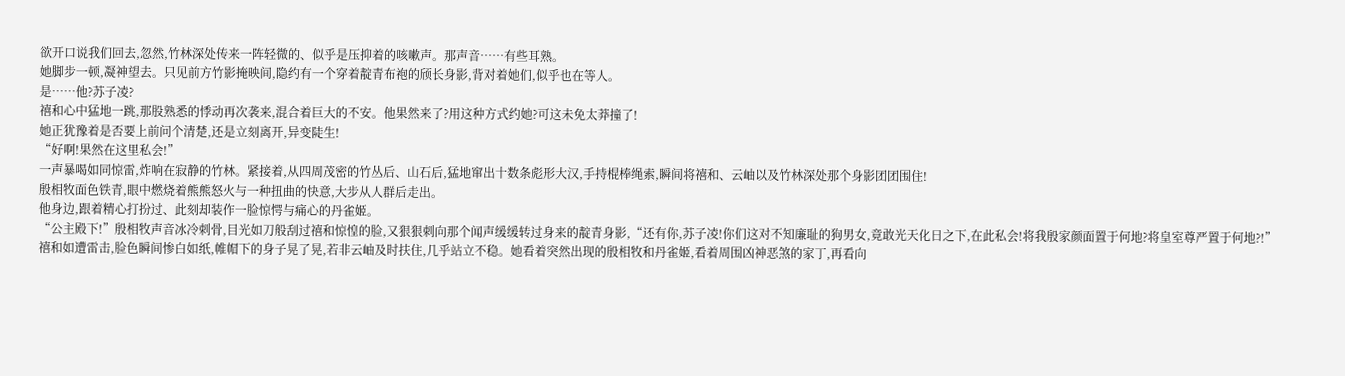欲开口说我们回去,忽然,竹林深处传来一阵轻微的、似乎是压抑着的咳嗽声。那声音……有些耳熟。
她脚步一顿,凝神望去。只见前方竹影掩映间,隐约有一个穿着靛青布袍的颀长身影,背对着她们,似乎也在等人。
是……他?苏子凌?
禧和心中猛地一跳,那股熟悉的悸动再次袭来,混合着巨大的不安。他果然来了?用这种方式约她?可这未免太莽撞了!
她正犹豫着是否要上前问个清楚,还是立刻离开,异变陡生!
“好啊!果然在这里私会!”
一声暴喝如同惊雷,炸响在寂静的竹林。紧接着,从四周茂密的竹丛后、山石后,猛地窜出十数条彪形大汉,手持棍棒绳索,瞬间将禧和、云岫以及竹林深处那个身影团团围住!
殷相牧面色铁青,眼中燃烧着熊熊怒火与一种扭曲的快意,大步从人群后走出。
他身边,跟着精心打扮过、此刻却装作一脸惊愕与痛心的丹雀姬。
“公主殿下!”殷相牧声音冰冷刺骨,目光如刀般刮过禧和惊惶的脸,又狠狠刺向那个闻声缓缓转过身来的靛青身影,“还有你,苏子凌!你们这对不知廉耻的狗男女,竟敢光天化日之下,在此私会!将我殷家颜面置于何地?将皇室尊严置于何地?!”
禧和如遭雷击,脸色瞬间惨白如纸,帷帽下的身子晃了晃,若非云岫及时扶住,几乎站立不稳。她看着突然出现的殷相牧和丹雀姬,看着周围凶神恶煞的家丁,再看向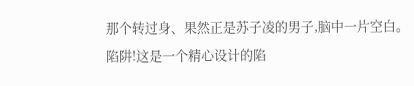那个转过身、果然正是苏子凌的男子,脑中一片空白。
陷阱!这是一个精心设计的陷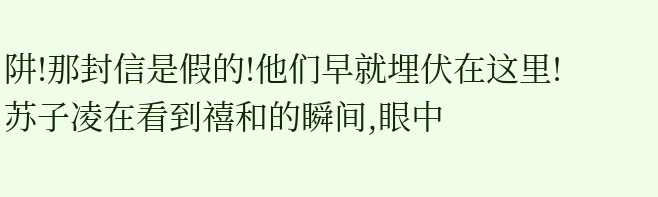阱!那封信是假的!他们早就埋伏在这里!
苏子凌在看到禧和的瞬间,眼中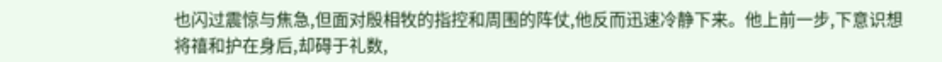也闪过震惊与焦急,但面对殷相牧的指控和周围的阵仗,他反而迅速冷静下来。他上前一步,下意识想将禧和护在身后,却碍于礼数,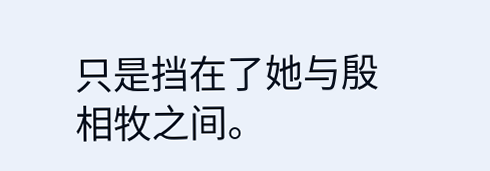只是挡在了她与殷相牧之间。